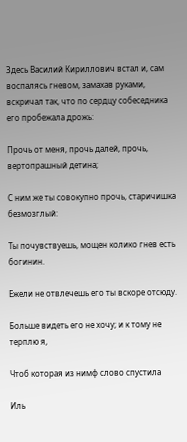Здесь Василий Кириллович встал и, сам воспалясь гневом, замахав руками, вскричал так, что по сердцу собеседника его пробежала дрожь:

Прочь от меня, прочь далей, прочь, вертопрашный детина;

С ним же ты совокупно прочь, старичишка безмозглый:

Ты почувствуешь, мощен колико гнев есть богинин.

Ежели не отвлечешь его ты вскоре отсюду.

Больше видеть его не хочу; и к тому не терплю я,

Чтоб которая из нимф слово спустила

Иль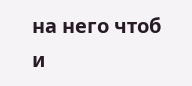на него чтоб и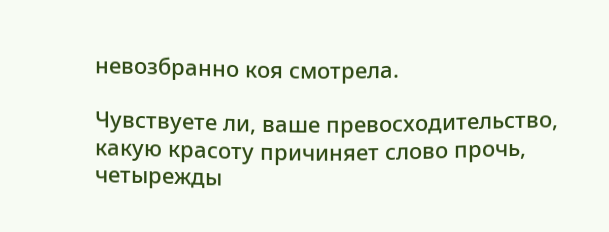невозбранно коя смотрела.

Чувствуете ли, ваше превосходительство, какую красоту причиняет слово прочь, четырежды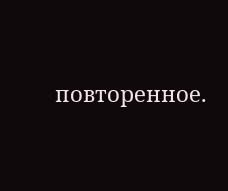повторенное.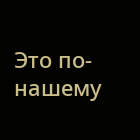Это по-нашему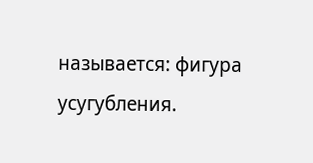называется: фигура усугубления.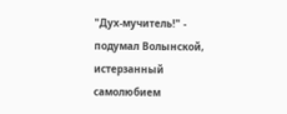"Дух-мучитель!" - подумал Волынской, истерзанный самолюбием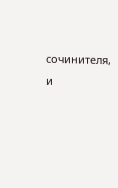сочинителя, и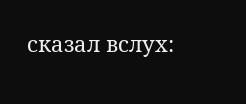сказал вслух: